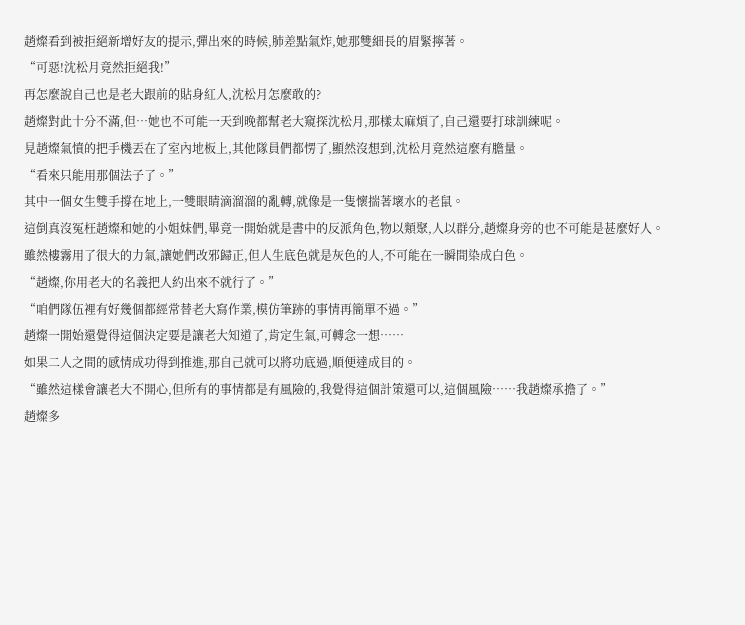趙燦看到被拒絕新增好友的提示,彈出來的時候,肺差點氣炸,她那雙細長的眉緊擰著。
“可惡!沈松月竟然拒絕我!”
再怎麼說自己也是老大跟前的貼身紅人,沈松月怎麼敢的?
趙燦對此十分不滿,但…她也不可能一天到晚都幫老大窺探沈松月,那樣太麻煩了,自己還要打球訓練呢。
見趙燦氣憤的把手機丟在了室內地板上,其他隊員們都愣了,顯然沒想到,沈松月竟然這麼有膽量。
“看來只能用那個法子了。”
其中一個女生雙手撐在地上,一雙眼睛滴溜溜的亂轉,就像是一隻懷揣著壞水的老鼠。
這倒真沒冤枉趙燦和她的小姐妹們,畢竟一開始就是書中的反派角色,物以類聚,人以群分,趙燦身旁的也不可能是甚麼好人。
雖然樓霧用了很大的力氣,讓她們改邪歸正,但人生底色就是灰色的人,不可能在一瞬間染成白色。
“趙燦,你用老大的名義把人約出來不就行了。”
“咱們隊伍裡有好幾個都經常替老大寫作業,模仿筆跡的事情再簡單不過。”
趙燦一開始還覺得這個決定要是讓老大知道了,肯定生氣,可轉念一想……
如果二人之間的感情成功得到推進,那自己就可以將功底過,順便達成目的。
“雖然這樣會讓老大不開心,但所有的事情都是有風險的,我覺得這個計策還可以,這個風險……我趙燦承擔了。”
趙燦多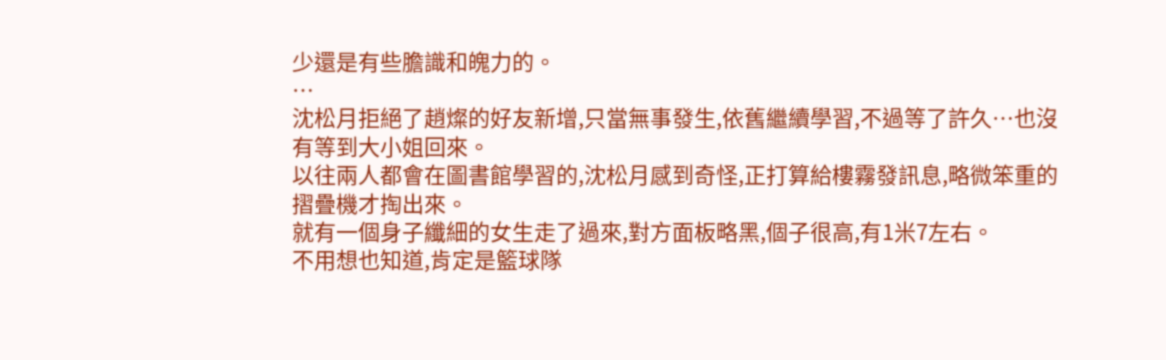少還是有些膽識和魄力的。
…
沈松月拒絕了趙燦的好友新增,只當無事發生,依舊繼續學習,不過等了許久…也沒有等到大小姐回來。
以往兩人都會在圖書館學習的,沈松月感到奇怪,正打算給樓霧發訊息,略微笨重的摺疊機才掏出來。
就有一個身子纖細的女生走了過來,對方面板略黑,個子很高,有1米7左右。
不用想也知道,肯定是籃球隊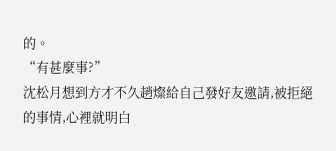的。
“有甚麼事?”
沈松月想到方才不久趙燦給自己發好友邀請,被拒絕的事情,心裡就明白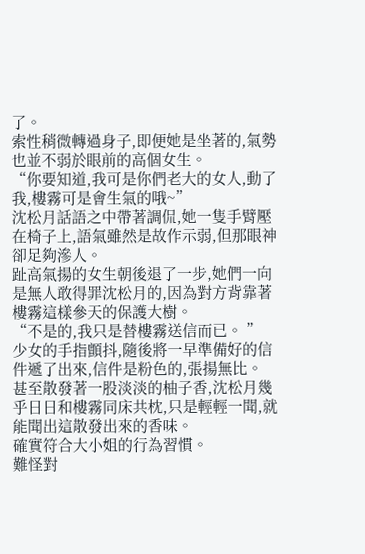了。
索性稍微轉過身子,即便她是坐著的,氣勢也並不弱於眼前的高個女生。
“你要知道,我可是你們老大的女人,動了我,樓霧可是會生氣的哦~”
沈松月話語之中帶著調侃,她一隻手臂壓在椅子上,語氣雖然是故作示弱,但那眼神卻足夠滲人。
趾高氣揚的女生朝後退了一步,她們一向是無人敢得罪沈松月的,因為對方背靠著樓霧這樣參天的保護大樹。
“不是的,我只是替樓霧送信而已。 ”
少女的手指顫抖,隨後將一早準備好的信件遞了出來,信件是粉色的,張揚無比。
甚至散發著一股淡淡的柚子香,沈松月幾乎日日和樓霧同床共枕,只是輕輕一聞,就能聞出這散發出來的香味。
確實符合大小姐的行為習慣。
難怪對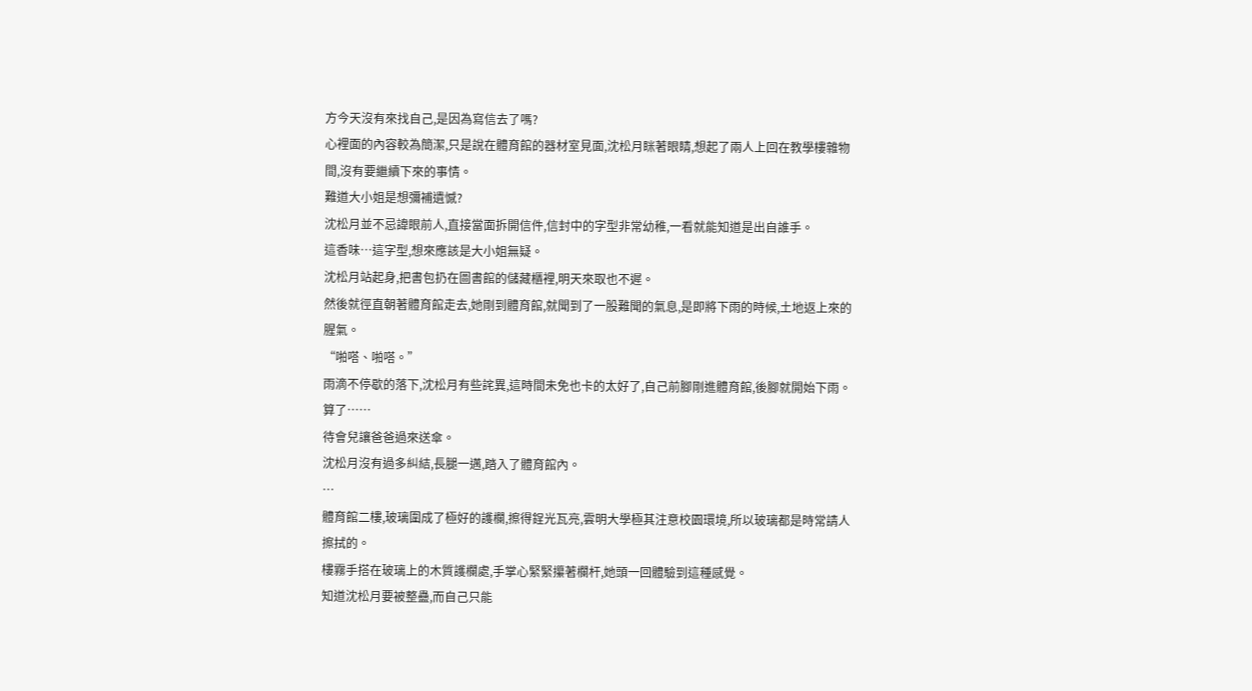方今天沒有來找自己,是因為寫信去了嗎?
心裡面的內容較為簡潔,只是說在體育館的器材室見面,沈松月眯著眼睛,想起了兩人上回在教學樓雜物間,沒有要繼續下來的事情。
難道大小姐是想彌補遺憾?
沈松月並不忌諱眼前人,直接當面拆開信件,信封中的字型非常幼稚,一看就能知道是出自誰手。
這香味…這字型,想來應該是大小姐無疑。
沈松月站起身,把書包扔在圖書館的儲藏櫃裡,明天來取也不遲。
然後就徑直朝著體育館走去,她剛到體育館,就聞到了一股難聞的氣息,是即將下雨的時候,土地返上來的腥氣。
“啪嗒、啪嗒。”
雨滴不停歇的落下,沈松月有些詫異,這時間未免也卡的太好了,自己前腳剛進體育館,後腳就開始下雨。
算了……
待會兒讓爸爸過來送傘。
沈松月沒有過多糾結,長腿一邁,踏入了體育館內。
…
體育館二樓,玻璃圍成了極好的護欄,擦得鋥光瓦亮,雲明大學極其注意校園環境,所以玻璃都是時常請人擦拭的。
樓霧手搭在玻璃上的木質護欄處,手掌心緊緊攥著欄杆,她頭一回體驗到這種感覺。
知道沈松月要被整蠱,而自己只能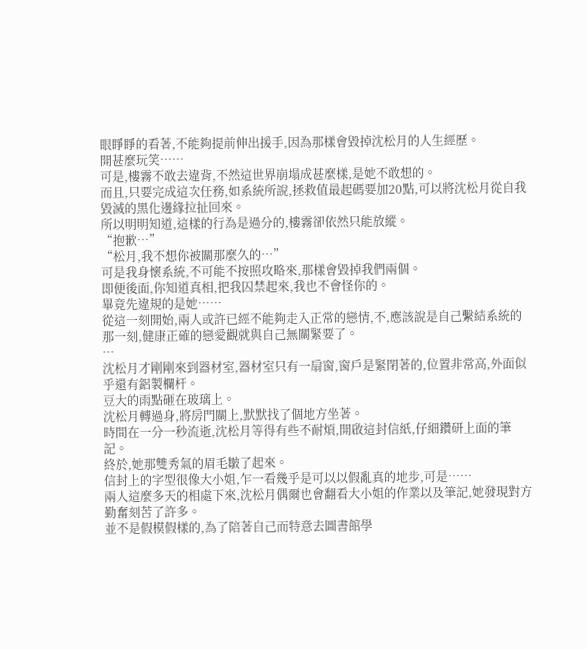眼睜睜的看著,不能夠提前伸出援手,因為那樣會毀掉沈松月的人生經歷。
開甚麼玩笑……
可是,樓霧不敢去違背,不然這世界崩塌成甚麼樣,是她不敢想的。
而且,只要完成這次任務,如系統所說,拯救值最起碼要加20點,可以將沈松月從自我毀滅的黑化邊緣拉扯回來。
所以明明知道,這樣的行為是過分的,樓霧卻依然只能放縱。
“抱歉…”
“松月,我不想你被關那麼久的…”
可是我身懷系統,不可能不按照攻略來,那樣會毀掉我們兩個。
即便後面,你知道真相,把我囚禁起來,我也不會怪你的。
畢竟先違規的是她……
從這一刻開始,兩人或許已經不能夠走入正常的戀情,不,應該說是自己繫結系統的那一刻,健康正確的戀愛觀就與自己無關緊要了。
…
沈松月才剛剛來到器材室,器材室只有一扇窗,窗戶是緊閉著的,位置非常高,外面似乎還有鋁製欄杆。
豆大的雨點砸在玻璃上。
沈松月轉過身,將房門關上,默默找了個地方坐著。
時間在一分一秒流逝,沈松月等得有些不耐煩,開啟這封信紙,仔細鑽研上面的筆記。
終於,她那雙秀氣的眉毛皺了起來。
信封上的字型很像大小姐,乍一看幾乎是可以以假亂真的地步,可是……
兩人這麼多天的相處下來,沈松月偶爾也會翻看大小姐的作業以及筆記,她發現對方勤奮刻苦了許多。
並不是假模假樣的,為了陪著自己而特意去圖書館學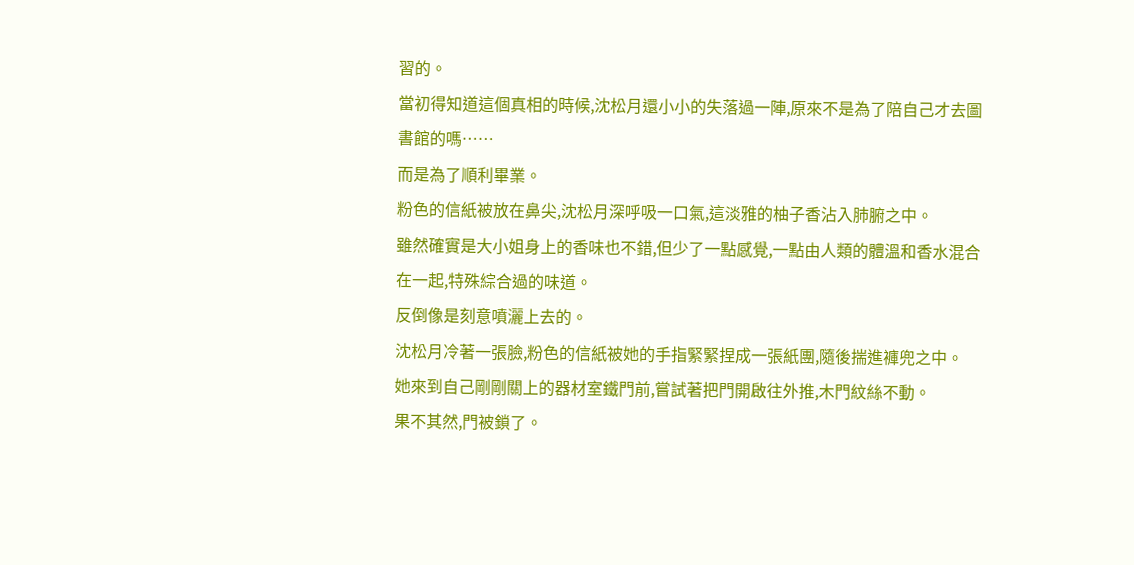習的。
當初得知道這個真相的時候,沈松月還小小的失落過一陣,原來不是為了陪自己才去圖書館的嗎……
而是為了順利畢業。
粉色的信紙被放在鼻尖,沈松月深呼吸一口氣,這淡雅的柚子香沾入肺腑之中。
雖然確實是大小姐身上的香味也不錯,但少了一點感覺,一點由人類的體溫和香水混合在一起,特殊綜合過的味道。
反倒像是刻意噴灑上去的。
沈松月冷著一張臉,粉色的信紙被她的手指緊緊捏成一張紙團,隨後揣進褲兜之中。
她來到自己剛剛關上的器材室鐵門前,嘗試著把門開啟往外推,木門紋絲不動。
果不其然,門被鎖了。